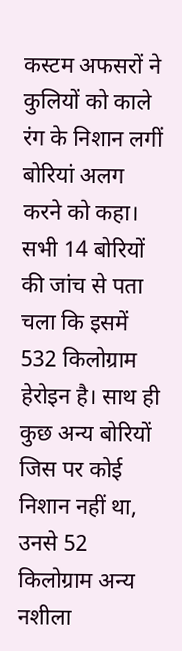कस्टम अफसरों ने कुलियों को काले रंग के निशान लगीं बोरियां अलग करने को कहा। सभी 14 बोरियों की जांच से पता चला कि इसमें 532 किलोग्राम हेरोइन है। साथ ही कुछ अन्य बोरियों जिस पर कोई निशान नहीं था, उनसे 52 किलोग्राम अन्य नशीला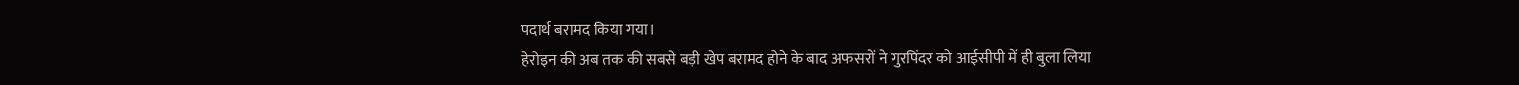पदार्थ बरामद किया गया।
हेरोइन की अब तक की सबसे बड़ी खेप बरामद होने के बाद अफसरों ने गुरपिंदर को आईसीपी में ही बुला लिया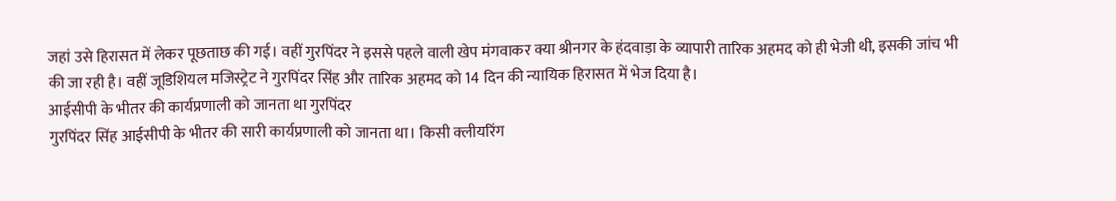जहां उसे हिरासत में लेकर पूछताछ की गई। वहीं गुरपिंदर ने इससे पहले वाली खेप मंगवाकर क्या श्रीनगर के हंदवाड़ा के व्यापारी तारिक अहमद को ही भेजी थी, इसकी जांच भी की जा रही है। वहीं जूडिशियल मजिस्ट्रेट ने गुरपिंदर सिंह और तारिक अहमद को 14 दिन की न्यायिक हिरासत में भेज दिया है।
आईसीपी के भीतर की कार्यप्रणाली को जानता था गुरपिंदर
गुरपिंदर सिंह आईसीपी के भीतर की सारी कार्यप्रणाली को जानता था। किसी क्लीयरिंग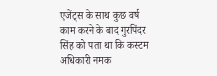एजेंट्स के साथ कुछ वर्ष काम करने के बाद गुरपिंदर सिंह को पता था कि कस्टम अधिकारी नमक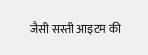जैसी सस्ती आइटम की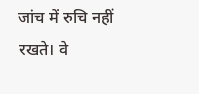जांच में रुचि नहीं रखते। वे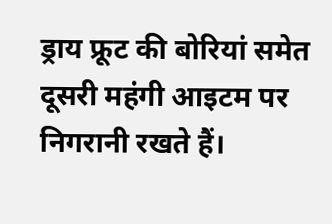ड्राय फ्रूट की बोरियां समेत दूसरी महंगी आइटम पर निगरानी रखते हैं।